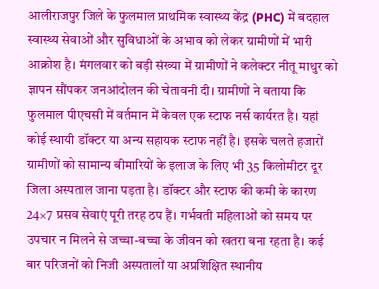आलीराजपुर जिले के फुलमाल प्राथमिक स्वास्थ्य केंद्र (PHC) में बदहाल स्वास्थ्य सेवाओं और सुविधाओं के अभाव को लेकर ग्रामीणों में भारी आक्रोश है। मंगलवार को बड़ी संख्या में ग्रामीणों ने कलेक्टर नीतू माथुर को ज्ञापन सौंपकर जनआंदोलन की चेतावनी दी। ग्रामीणों ने बताया कि फुलमाल पीएचसी में वर्तमान में केवल एक स्टाफ नर्स कार्यरत है। यहां कोई स्थायी डॉक्टर या अन्य सहायक स्टाफ नहीं है। इसके चलते हजारों ग्रामीणों को सामान्य बीमारियों के इलाज के लिए भी 35 किलोमीटर दूर जिला अस्पताल जाना पड़ता है। डॉक्टर और स्टाफ की कमी के कारण 24×7 प्रसव सेवाएं पूरी तरह ठप हैं। गर्भवती महिलाओं को समय पर उपचार न मिलने से जच्चा-बच्चा के जीवन को खतरा बना रहता है। कई बार परिजनों को निजी अस्पतालों या अप्रशिक्षित स्थानीय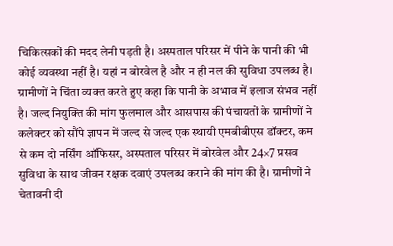चिकित्सकों की मदद लेनी पड़ती है। अस्पताल परिसर में पीने के पानी की भी कोई व्यवस्था नहीं है। यहां न बोरवेल है और न ही नल की सुविधा उपलब्ध है। ग्रामीणों ने चिंता व्यक्त करते हुए कहा कि पानी के अभाव में इलाज संभव नहीं है। जल्द नियुक्ति की मांग फुलमाल और आसपास की पंचायतों के ग्रामीणों ने कलेक्टर को सौंपे ज्ञापन में जल्द से जल्द एक स्थायी एमबीबीएस डॉक्टर, कम से कम दो नर्सिंग ऑफिसर, अस्पताल परिसर में बोरवेल और 24×7 प्रसव सुविधा के साथ जीवन रक्षक दवाएं उपलब्ध कराने की मांग की है। ग्रामीणों ने चेतावनी दी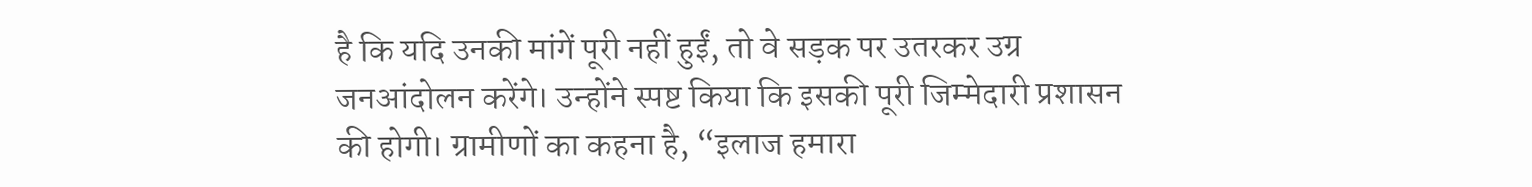है कि यदि उनकी मांगें पूरी नहीं हुईं, तो वे सड़क पर उतरकर उग्र जनआंदोलन करेंगे। उन्होंने स्पष्ट किया कि इसकी पूरी जिम्मेदारी प्रशासन की होगी। ग्रामीणों का कहना है, “इलाज हमारा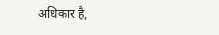अधिकार है,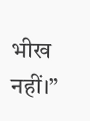भीख नहीं।”